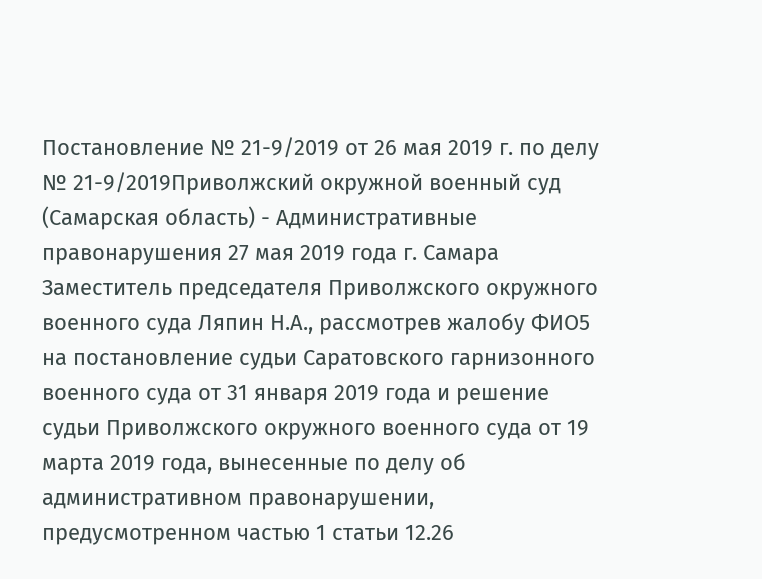Постановление № 21-9/2019 от 26 мая 2019 г. по делу № 21-9/2019Приволжский окружной военный суд (Самарская область) - Административные правонарушения 27 мая 2019 года г. Самара Заместитель председателя Приволжского окружного военного суда Ляпин Н.А., рассмотрев жалобу ФИО5 на постановление судьи Саратовского гарнизонного военного суда от 31 января 2019 года и решение судьи Приволжского окружного военного суда от 19 марта 2019 года, вынесенные по делу об административном правонарушении, предусмотренном частью 1 статьи 12.26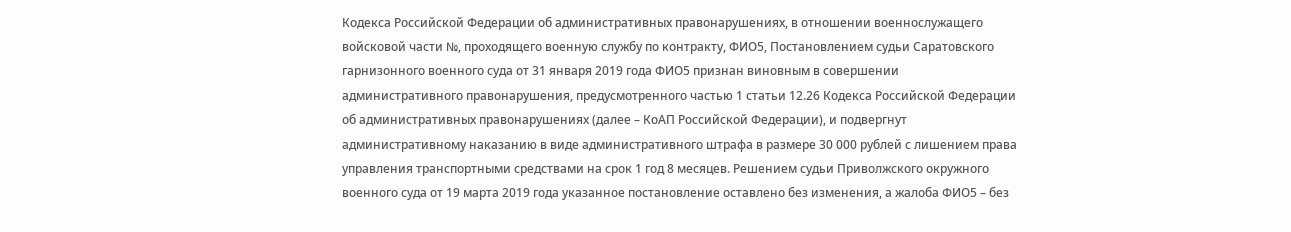Кодекса Российской Федерации об административных правонарушениях, в отношении военнослужащего войсковой части №, проходящего военную службу по контракту, ФИО5, Постановлением судьи Саратовского гарнизонного военного суда от 31 января 2019 года ФИО5 признан виновным в совершении административного правонарушения, предусмотренного частью 1 статьи 12.26 Кодекса Российской Федерации об административных правонарушениях (далее – КоАП Российской Федерации), и подвергнут административному наказанию в виде административного штрафа в размере 30 000 рублей с лишением права управления транспортными средствами на срок 1 год 8 месяцев. Решением судьи Приволжского окружного военного суда от 19 марта 2019 года указанное постановление оставлено без изменения, а жалоба ФИО5 – без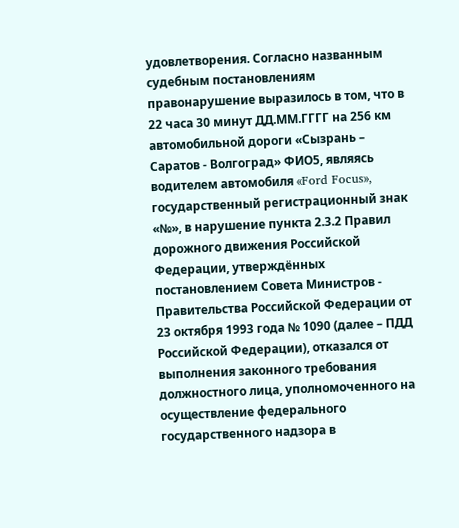удовлетворения. Согласно названным судебным постановлениям правонарушение выразилось в том, что в 22 часа 30 минут ДД.ММ.ГГГГ на 256 км автомобильной дороги «Сызрань – Саратов - Волгоград» ФИО5, являясь водителем автомобиля «Ford Focus», государственный регистрационный знак «№», в нарушение пункта 2.3.2 Правил дорожного движения Российской Федерации, утверждённых постановлением Совета Министров - Правительства Российской Федерации от 23 октября 1993 года № 1090 (далее – ПДД Российской Федерации), отказался от выполнения законного требования должностного лица, уполномоченного на осуществление федерального государственного надзора в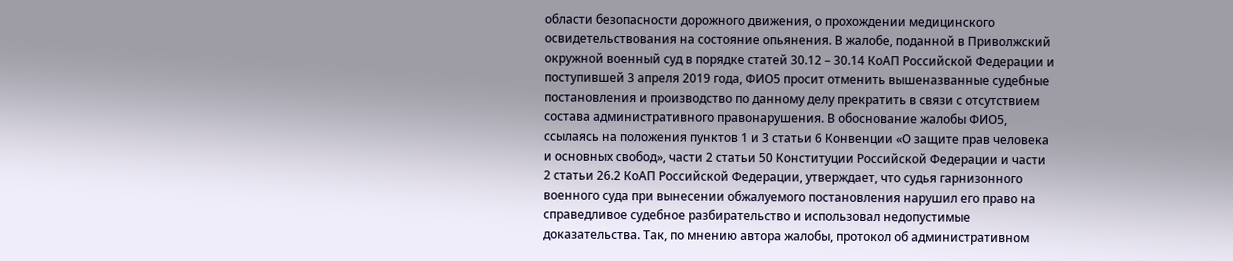области безопасности дорожного движения, о прохождении медицинского освидетельствования на состояние опьянения. В жалобе, поданной в Приволжский окружной военный суд в порядке статей 30.12 – 30.14 КоАП Российской Федерации и поступившей 3 апреля 2019 года, ФИО5 просит отменить вышеназванные судебные постановления и производство по данному делу прекратить в связи с отсутствием состава административного правонарушения. В обоснование жалобы ФИО5, ссылаясь на положения пунктов 1 и 3 статьи 6 Конвенции «О защите прав человека и основных свобод», части 2 статьи 50 Конституции Российской Федерации и части 2 статьи 26.2 КоАП Российской Федерации, утверждает, что судья гарнизонного военного суда при вынесении обжалуемого постановления нарушил его право на справедливое судебное разбирательство и использовал недопустимые доказательства. Так, по мнению автора жалобы, протокол об административном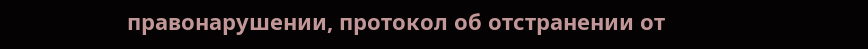правонарушении, протокол об отстранении от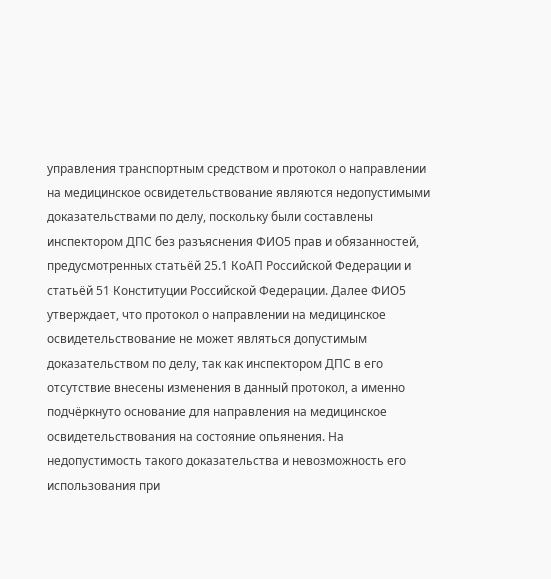управления транспортным средством и протокол о направлении на медицинское освидетельствование являются недопустимыми доказательствами по делу, поскольку были составлены инспектором ДПС без разъяснения ФИО5 прав и обязанностей, предусмотренных статьёй 25.1 КоАП Российской Федерации и статьёй 51 Конституции Российской Федерации. Далее ФИО5 утверждает, что протокол о направлении на медицинское освидетельствование не может являться допустимым доказательством по делу, так как инспектором ДПС в его отсутствие внесены изменения в данный протокол, а именно подчёркнуто основание для направления на медицинское освидетельствования на состояние опьянения. На недопустимость такого доказательства и невозможность его использования при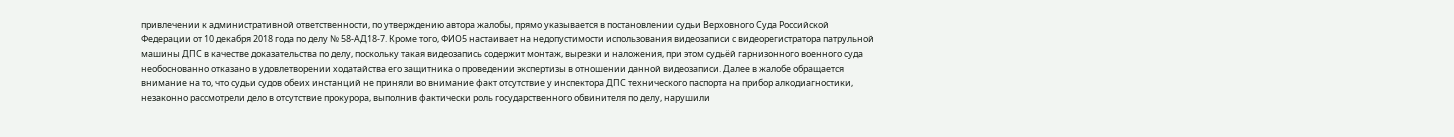привлечении к административной ответственности, по утверждению автора жалобы, прямо указывается в постановлении судьи Верховного Суда Российской Федерации от 10 декабря 2018 года по делу № 58-АД18-7. Кроме того, ФИО5 настаивает на недопустимости использования видеозаписи с видеорегистратора патрульной машины ДПС в качестве доказательства по делу, поскольку такая видеозапись содержит монтаж, вырезки и наложения, при этом судьёй гарнизонного военного суда необоснованно отказано в удовлетворении ходатайства его защитника о проведении экспертизы в отношении данной видеозаписи. Далее в жалобе обращается внимание на то, что судьи судов обеих инстанций не приняли во внимание факт отсутствие у инспектора ДПС технического паспорта на прибор алкодиагностики, незаконно рассмотрели дело в отсутствие прокурора, выполнив фактически роль государственного обвинителя по делу, нарушили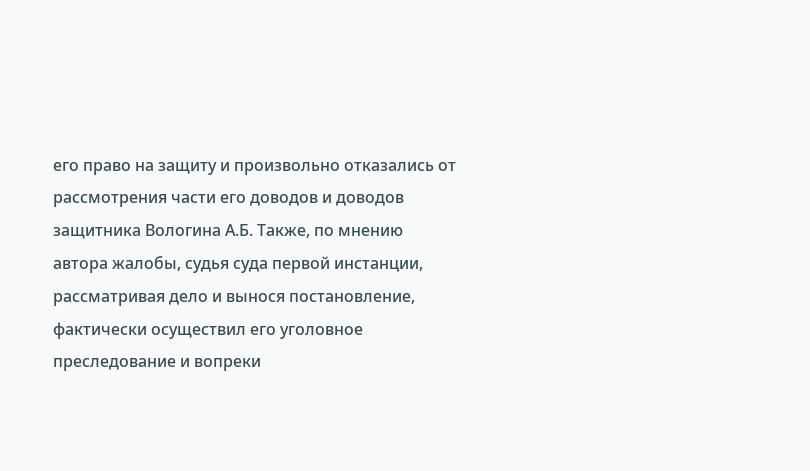его право на защиту и произвольно отказались от рассмотрения части его доводов и доводов защитника Вологина А.Б. Также, по мнению автора жалобы, судья суда первой инстанции, рассматривая дело и вынося постановление, фактически осуществил его уголовное преследование и вопреки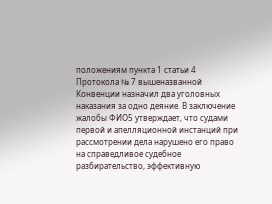положениям пункта 1 статьи 4 Протокола № 7 вышеназванной Конвенции назначил два уголовных наказания за одно деяние. В заключение жалобы ФИО5 утверждает, что судами первой и апелляционной инстанций при рассмотрении дела нарушено его право на справедливое судебное разбирательство, эффективную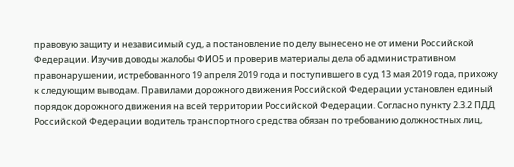правовую защиту и независимый суд, а постановление по делу вынесено не от имени Российской Федерации. Изучив доводы жалобы ФИО5 и проверив материалы дела об административном правонарушении, истребованного 19 апреля 2019 года и поступившего в суд 13 мая 2019 года, прихожу к следующим выводам. Правилами дорожного движения Российской Федерации установлен единый порядок дорожного движения на всей территории Российской Федерации. Согласно пункту 2.3.2 ПДД Российской Федерации водитель транспортного средства обязан по требованию должностных лиц,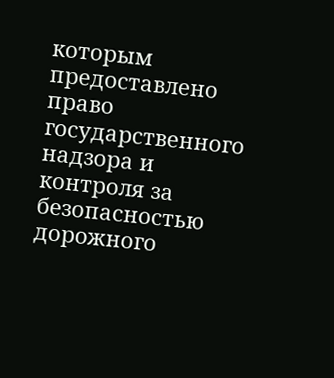которым предоставлено право государственного надзора и контроля за безопасностью дорожного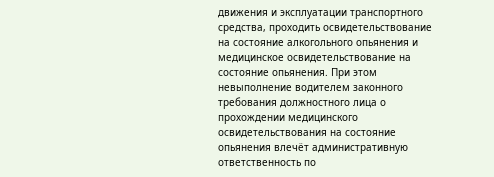движения и эксплуатации транспортного средства, проходить освидетельствование на состояние алкогольного опьянения и медицинское освидетельствование на состояние опьянения. При этом невыполнение водителем законного требования должностного лица о прохождении медицинского освидетельствования на состояние опьянения влечёт административную ответственность по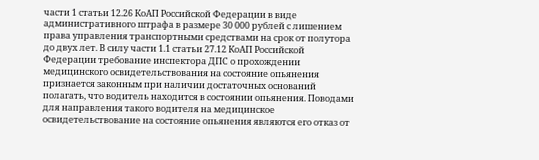части 1 статьи 12.26 КоАП Российской Федерации в виде административного штрафа в размере 30 000 рублей с лишением права управления транспортными средствами на срок от полутора до двух лет. В силу части 1.1 статьи 27.12 КоАП Российской Федерации требование инспектора ДПС о прохождении медицинского освидетельствования на состояние опьянения признается законным при наличии достаточных оснований полагать, что водитель находится в состоянии опьянения. Поводами для направления такого водителя на медицинское освидетельствование на состояние опьянения являются его отказ от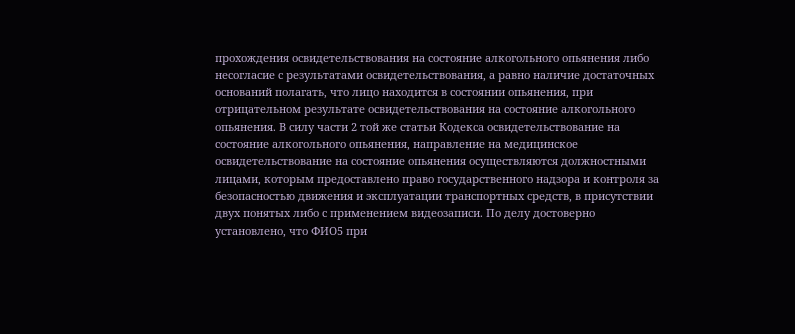прохождения освидетельствования на состояние алкогольного опьянения либо несогласие с результатами освидетельствования, а равно наличие достаточных оснований полагать, что лицо находится в состоянии опьянения, при отрицательном результате освидетельствования на состояние алкогольного опьянения. В силу части 2 той же статьи Кодекса освидетельствование на состояние алкогольного опьянения, направление на медицинское освидетельствование на состояние опьянения осуществляются должностными лицами, которым предоставлено право государственного надзора и контроля за безопасностью движения и эксплуатации транспортных средств, в присутствии двух понятых либо с применением видеозаписи. По делу достоверно установлено, что ФИО5 при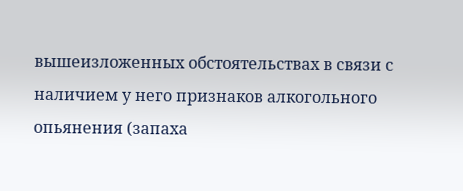вышеизложенных обстоятельствах в связи с наличием у него признаков алкогольного опьянения (запаха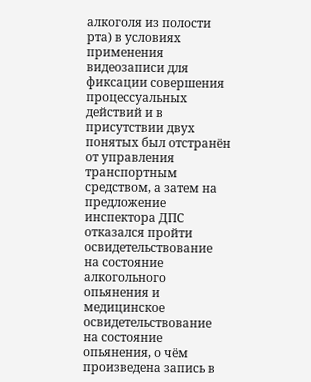алкоголя из полости рта) в условиях применения видеозаписи для фиксации совершения процессуальных действий и в присутствии двух понятых был отстранён от управления транспортным средством, а затем на предложение инспектора ДПС отказался пройти освидетельствование на состояние алкогольного опьянения и медицинское освидетельствование на состояние опьянения, о чём произведена запись в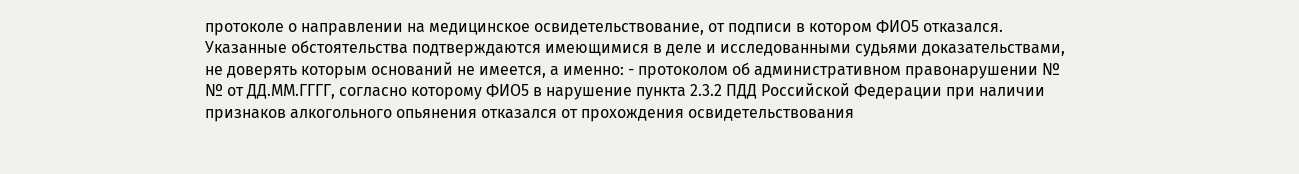протоколе о направлении на медицинское освидетельствование, от подписи в котором ФИО5 отказался. Указанные обстоятельства подтверждаются имеющимися в деле и исследованными судьями доказательствами, не доверять которым оснований не имеется, а именно: - протоколом об административном правонарушении № № от ДД.ММ.ГГГГ, согласно которому ФИО5 в нарушение пункта 2.3.2 ПДД Российской Федерации при наличии признаков алкогольного опьянения отказался от прохождения освидетельствования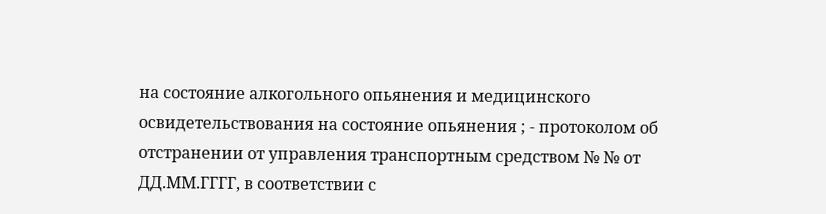на состояние алкогольного опьянения и медицинского освидетельствования на состояние опьянения ; - протоколом об отстранении от управления транспортным средством № № от ДД.ММ.ГГГГ, в соответствии с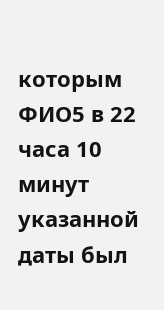которым ФИО5 в 22 часа 10 минут указанной даты был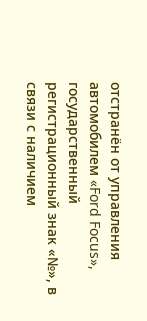отстранён от управления автомобилем «Ford Focus», государственный регистрационный знак «№», в связи с наличием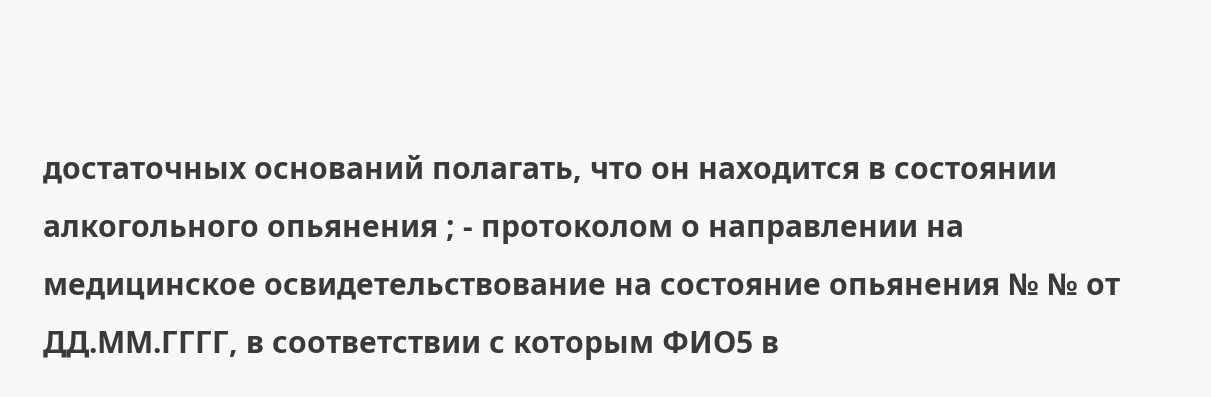достаточных оснований полагать, что он находится в состоянии алкогольного опьянения ; - протоколом о направлении на медицинское освидетельствование на состояние опьянения № № от ДД.ММ.ГГГГ, в соответствии с которым ФИО5 в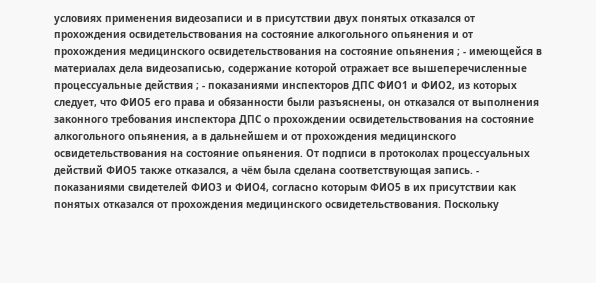условиях применения видеозаписи и в присутствии двух понятых отказался от прохождения освидетельствования на состояние алкогольного опьянения и от прохождения медицинского освидетельствования на состояние опьянения ; - имеющейся в материалах дела видеозаписью, содержание которой отражает все вышеперечисленные процессуальные действия ; - показаниями инспекторов ДПС ФИО1 и ФИО2, из которых следует, что ФИО5 его права и обязанности были разъяснены, он отказался от выполнения законного требования инспектора ДПС о прохождении освидетельствования на состояние алкогольного опьянения, а в дальнейшем и от прохождения медицинского освидетельствования на состояние опьянения. От подписи в протоколах процессуальных действий ФИО5 также отказался, а чём была сделана соответствующая запись. - показаниями свидетелей ФИО3 и ФИО4, согласно которым ФИО5 в их присутствии как понятых отказался от прохождения медицинского освидетельствования. Поскольку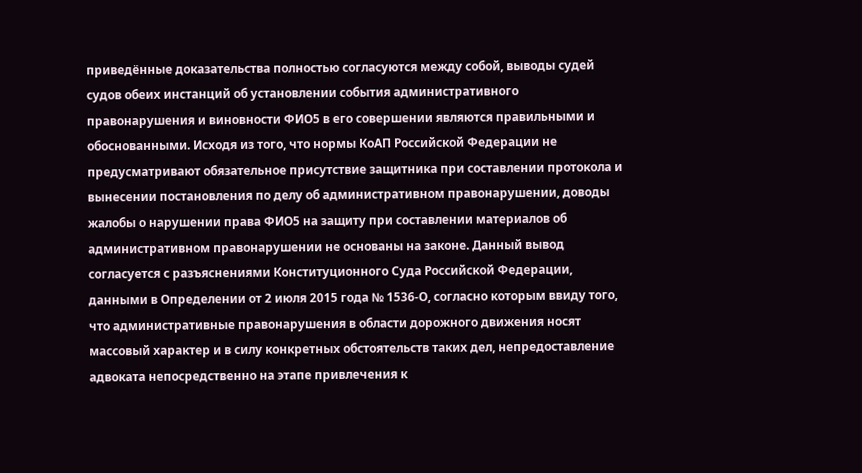приведённые доказательства полностью согласуются между собой, выводы судей судов обеих инстанций об установлении события административного правонарушения и виновности ФИО5 в его совершении являются правильными и обоснованными. Исходя из того, что нормы КоАП Российской Федерации не предусматривают обязательное присутствие защитника при составлении протокола и вынесении постановления по делу об административном правонарушении, доводы жалобы о нарушении права ФИО5 на защиту при составлении материалов об административном правонарушении не основаны на законе. Данный вывод согласуется с разъяснениями Конституционного Суда Российской Федерации, данными в Определении от 2 июля 2015 года № 1536-О, согласно которым ввиду того, что административные правонарушения в области дорожного движения носят массовый характер и в силу конкретных обстоятельств таких дел, непредоставление адвоката непосредственно на этапе привлечения к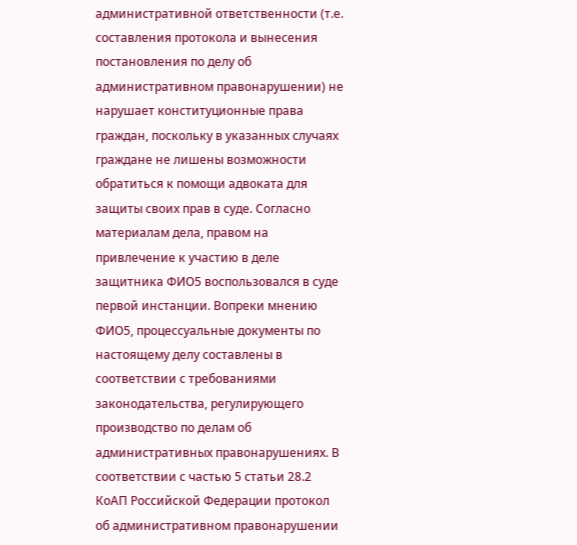административной ответственности (т.е. составления протокола и вынесения постановления по делу об административном правонарушении) не нарушает конституционные права граждан, поскольку в указанных случаях граждане не лишены возможности обратиться к помощи адвоката для защиты своих прав в суде. Согласно материалам дела, правом на привлечение к участию в деле защитника ФИО5 воспользовался в суде первой инстанции. Вопреки мнению ФИО5, процессуальные документы по настоящему делу составлены в соответствии с требованиями законодательства, регулирующего производство по делам об административных правонарушениях. В соответствии с частью 5 статьи 28.2 КоАП Российской Федерации протокол об административном правонарушении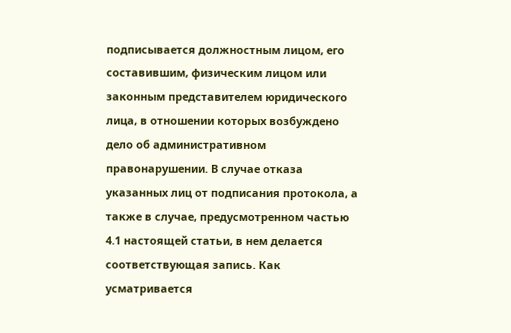подписывается должностным лицом, его составившим, физическим лицом или законным представителем юридического лица, в отношении которых возбуждено дело об административном правонарушении. В случае отказа указанных лиц от подписания протокола, а также в случае, предусмотренном частью 4.1 настоящей статьи, в нем делается соответствующая запись. Как усматривается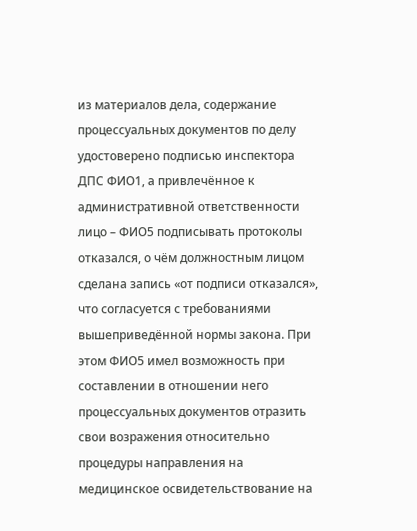из материалов дела, содержание процессуальных документов по делу удостоверено подписью инспектора ДПС ФИО1, а привлечённое к административной ответственности лицо – ФИО5 подписывать протоколы отказался, о чём должностным лицом сделана запись «от подписи отказался», что согласуется с требованиями вышеприведённой нормы закона. При этом ФИО5 имел возможность при составлении в отношении него процессуальных документов отразить свои возражения относительно процедуры направления на медицинское освидетельствование на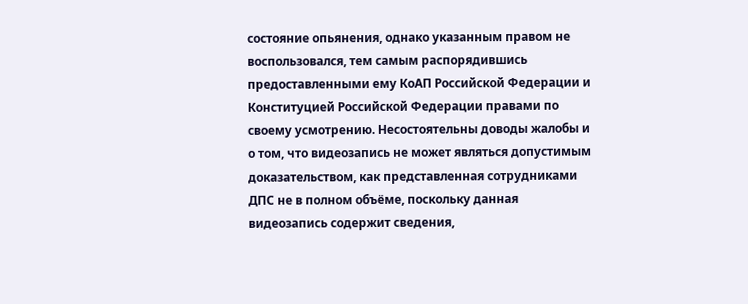состояние опьянения, однако указанным правом не воспользовался, тем самым распорядившись предоставленными ему КоАП Российской Федерации и Конституцией Российской Федерации правами по своему усмотрению. Несостоятельны доводы жалобы и о том, что видеозапись не может являться допустимым доказательством, как представленная сотрудниками ДПС не в полном объёме, поскольку данная видеозапись содержит сведения,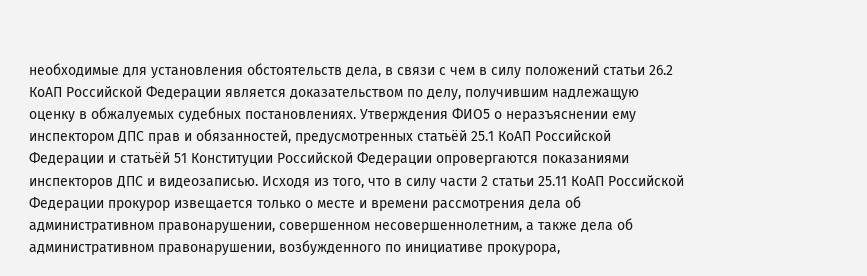необходимые для установления обстоятельств дела, в связи с чем в силу положений статьи 26.2 КоАП Российской Федерации является доказательством по делу, получившим надлежащую оценку в обжалуемых судебных постановлениях. Утверждения ФИО5 о неразъяснении ему инспектором ДПС прав и обязанностей, предусмотренных статьёй 25.1 КоАП Российской Федерации и статьёй 51 Конституции Российской Федерации опровергаются показаниями инспекторов ДПС и видеозаписью. Исходя из того, что в силу части 2 статьи 25.11 КоАП Российской Федерации прокурор извещается только о месте и времени рассмотрения дела об административном правонарушении, совершенном несовершеннолетним, а также дела об административном правонарушении, возбужденного по инициативе прокурора,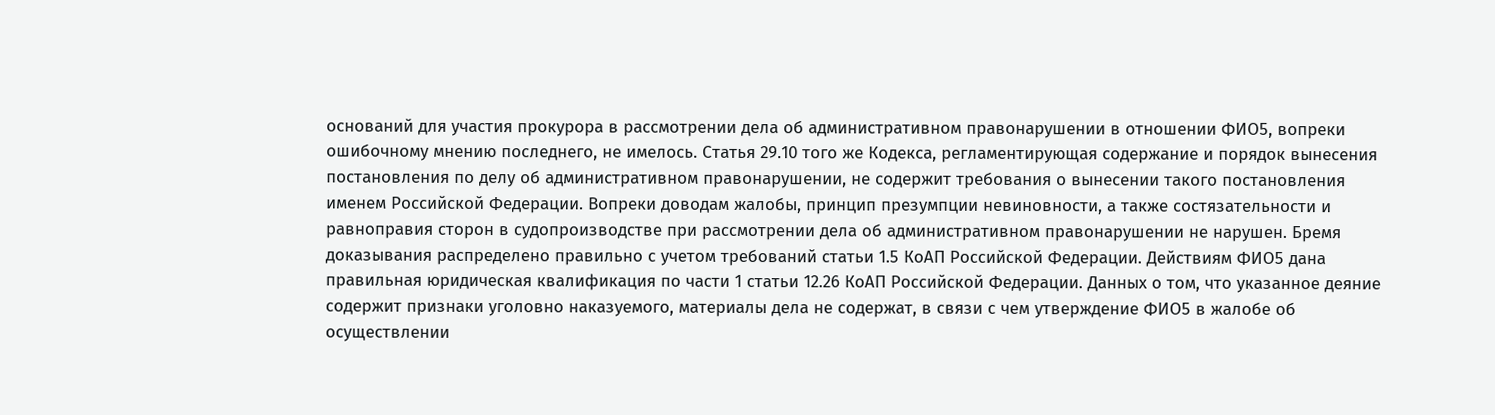оснований для участия прокурора в рассмотрении дела об административном правонарушении в отношении ФИО5, вопреки ошибочному мнению последнего, не имелось. Статья 29.10 того же Кодекса, регламентирующая содержание и порядок вынесения постановления по делу об административном правонарушении, не содержит требования о вынесении такого постановления именем Российской Федерации. Вопреки доводам жалобы, принцип презумпции невиновности, а также состязательности и равноправия сторон в судопроизводстве при рассмотрении дела об административном правонарушении не нарушен. Бремя доказывания распределено правильно с учетом требований статьи 1.5 КоАП Российской Федерации. Действиям ФИО5 дана правильная юридическая квалификация по части 1 статьи 12.26 КоАП Российской Федерации. Данных о том, что указанное деяние содержит признаки уголовно наказуемого, материалы дела не содержат, в связи с чем утверждение ФИО5 в жалобе об осуществлении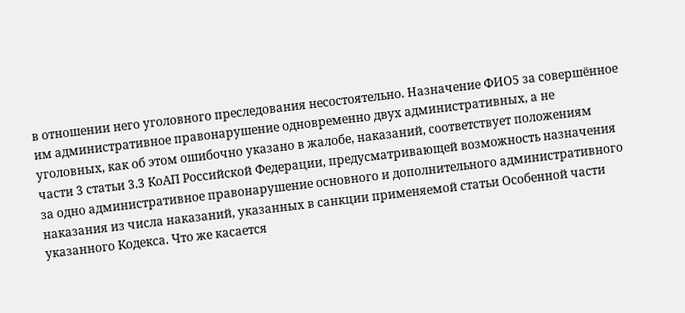в отношении него уголовного преследования несостоятельно. Назначение ФИО5 за совершённое им административное правонарушение одновременно двух административных, а не уголовных, как об этом ошибочно указано в жалобе, наказаний, соответствует положениям части 3 статьи 3.3 КоАП Российской Федерации, предусматривающей возможность назначения за одно административное правонарушение основного и дополнительного административного наказания из числа наказаний, указанных в санкции применяемой статьи Особенной части указанного Кодекса. Что же касается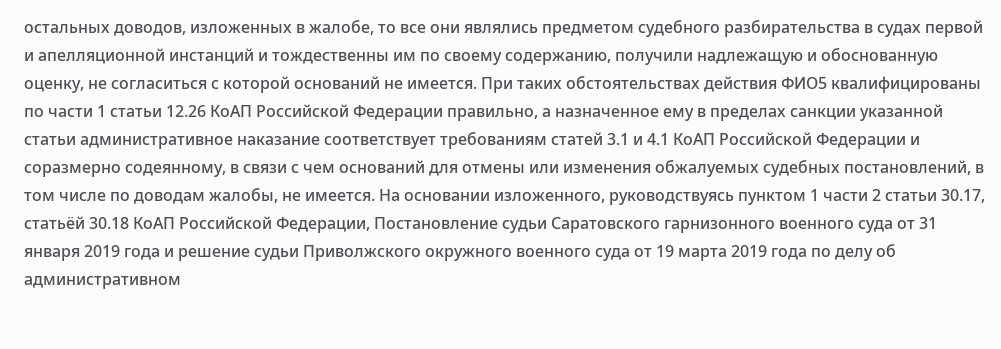остальных доводов, изложенных в жалобе, то все они являлись предметом судебного разбирательства в судах первой и апелляционной инстанций и тождественны им по своему содержанию, получили надлежащую и обоснованную оценку, не согласиться с которой оснований не имеется. При таких обстоятельствах действия ФИО5 квалифицированы по части 1 статьи 12.26 КоАП Российской Федерации правильно, а назначенное ему в пределах санкции указанной статьи административное наказание соответствует требованиям статей 3.1 и 4.1 КоАП Российской Федерации и соразмерно содеянному, в связи с чем оснований для отмены или изменения обжалуемых судебных постановлений, в том числе по доводам жалобы, не имеется. На основании изложенного, руководствуясь пунктом 1 части 2 статьи 30.17, статьёй 30.18 КоАП Российской Федерации, Постановление судьи Саратовского гарнизонного военного суда от 31 января 2019 года и решение судьи Приволжского окружного военного суда от 19 марта 2019 года по делу об административном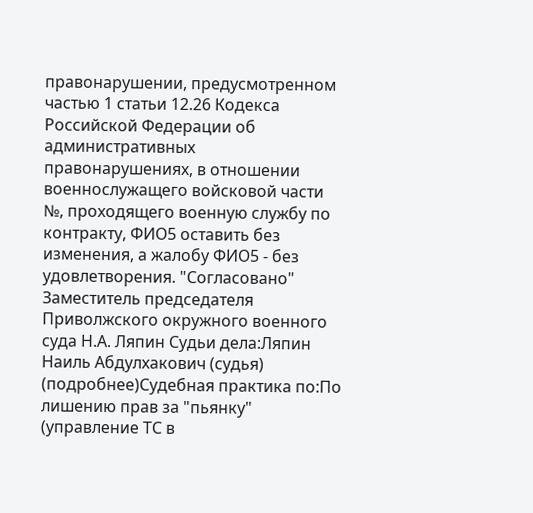правонарушении, предусмотренном частью 1 статьи 12.26 Кодекса Российской Федерации об административных правонарушениях, в отношении военнослужащего войсковой части №, проходящего военную службу по контракту, ФИО5 оставить без изменения, а жалобу ФИО5 - без удовлетворения. "Согласовано" Заместитель председателя Приволжского окружного военного суда Н.А. Ляпин Судьи дела:Ляпин Наиль Абдулхакович (судья) (подробнее)Судебная практика по:По лишению прав за "пьянку" (управление ТС в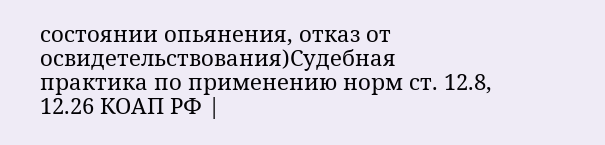состоянии опьянения, отказ от освидетельствования)Судебная практика по применению норм ст. 12.8, 12.26 КОАП РФ |